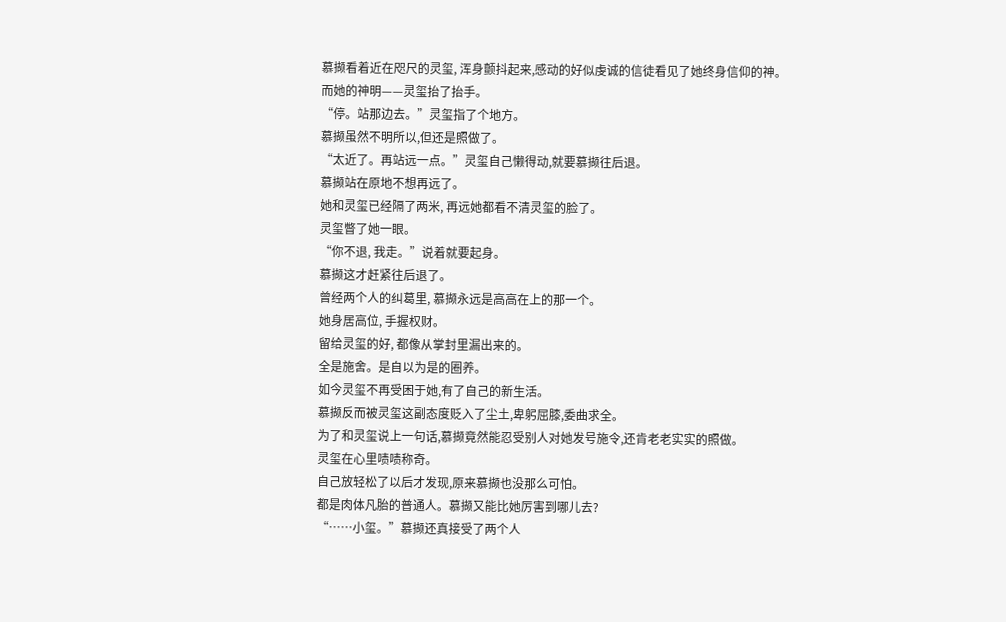慕撷看着近在咫尺的灵玺, 浑身颤抖起来,感动的好似虔诚的信徒看见了她终身信仰的神。
而她的神明——灵玺抬了抬手。
“停。站那边去。”灵玺指了个地方。
慕撷虽然不明所以,但还是照做了。
“太近了。再站远一点。”灵玺自己懒得动,就要慕撷往后退。
慕撷站在原地不想再远了。
她和灵玺已经隔了两米, 再远她都看不清灵玺的脸了。
灵玺瞥了她一眼。
“你不退, 我走。”说着就要起身。
慕撷这才赶紧往后退了。
曾经两个人的纠葛里, 慕撷永远是高高在上的那一个。
她身居高位, 手握权财。
留给灵玺的好, 都像从掌封里漏出来的。
全是施舍。是自以为是的圈养。
如今灵玺不再受困于她,有了自己的新生活。
慕撷反而被灵玺这副态度贬入了尘土,卑躬屈膝,委曲求全。
为了和灵玺说上一句话,慕撷竟然能忍受别人对她发号施令,还肯老老实实的照做。
灵玺在心里啧啧称奇。
自己放轻松了以后才发现,原来慕撷也没那么可怕。
都是肉体凡胎的普通人。慕撷又能比她厉害到哪儿去?
“……小玺。”慕撷还真接受了两个人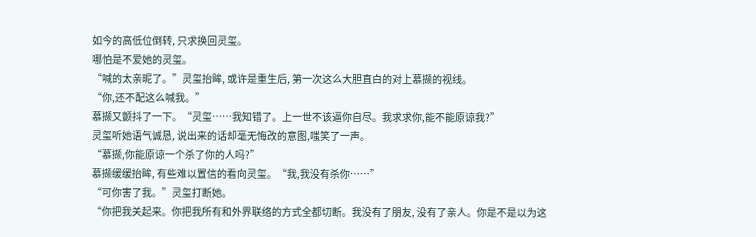如今的高低位倒转, 只求换回灵玺。
哪怕是不爱她的灵玺。
“喊的太亲昵了。”灵玺抬眸, 或许是重生后, 第一次这么大胆直白的对上慕撷的视线。
“你,还不配这么喊我。”
慕撷又颤抖了一下。“灵玺……我知错了。上一世不该逼你自尽。我求求你,能不能原谅我?”
灵玺听她语气诚恳, 说出来的话却毫无悔改的意图,嗤笑了一声。
“慕撷,你能原谅一个杀了你的人吗?”
慕撷缓缓抬眸, 有些难以置信的看向灵玺。“我,我没有杀你……”
“可你害了我。”灵玺打断她。
“你把我关起来。你把我所有和外界联络的方式全都切断。我没有了朋友, 没有了亲人。你是不是以为这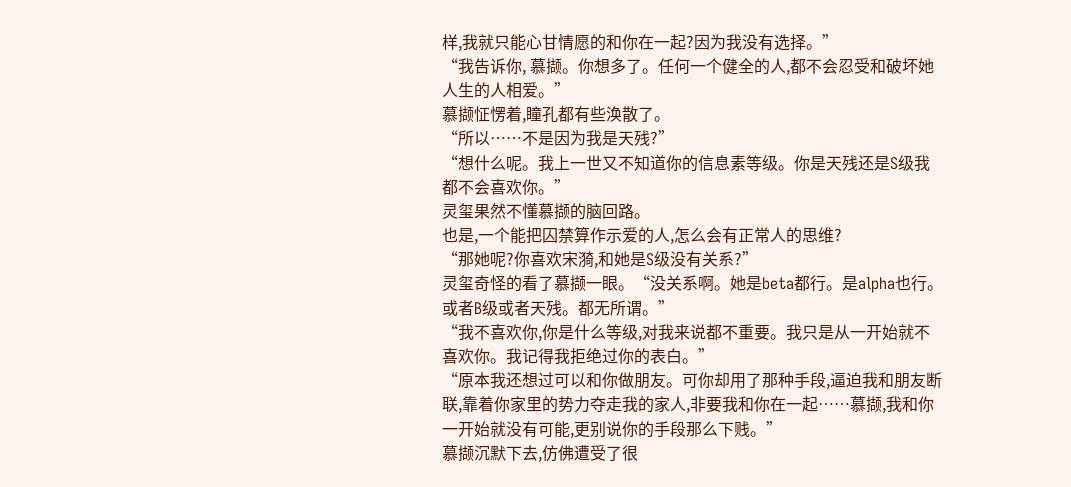样,我就只能心甘情愿的和你在一起?因为我没有选择。”
“我告诉你, 慕撷。你想多了。任何一个健全的人,都不会忍受和破坏她人生的人相爱。”
慕撷怔愣着,瞳孔都有些涣散了。
“所以……不是因为我是天残?”
“想什么呢。我上一世又不知道你的信息素等级。你是天残还是S级我都不会喜欢你。”
灵玺果然不懂慕撷的脑回路。
也是,一个能把囚禁算作示爱的人,怎么会有正常人的思维?
“那她呢?你喜欢宋漪,和她是S级没有关系?”
灵玺奇怪的看了慕撷一眼。“没关系啊。她是beta都行。是alpha也行。或者B级或者天残。都无所谓。”
“我不喜欢你,你是什么等级,对我来说都不重要。我只是从一开始就不喜欢你。我记得我拒绝过你的表白。”
“原本我还想过可以和你做朋友。可你却用了那种手段,逼迫我和朋友断联,靠着你家里的势力夺走我的家人,非要我和你在一起……慕撷,我和你一开始就没有可能,更别说你的手段那么下贱。”
慕撷沉默下去,仿佛遭受了很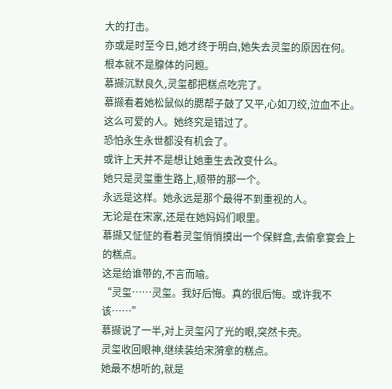大的打击。
亦或是时至今日,她才终于明白,她失去灵玺的原因在何。
根本就不是腺体的问题。
慕撷沉默良久,灵玺都把糕点吃完了。
慕撷看着她松鼠似的腮帮子鼓了又平,心如刀绞,泣血不止。
这么可爱的人。她终究是错过了。
恐怕永生永世都没有机会了。
或许上天并不是想让她重生去改变什么。
她只是灵玺重生路上,顺带的那一个。
永远是这样。她永远是那个最得不到重视的人。
无论是在宋家,还是在她妈妈们眼里。
慕撷又怔怔的看着灵玺悄悄摸出一个保鲜盒,去偷拿宴会上的糕点。
这是给谁带的,不言而喻。
“灵玺……灵玺。我好后悔。真的很后悔。或许我不该……”
慕撷说了一半,对上灵玺闪了光的眼,突然卡壳。
灵玺收回眼神,继续装给宋漪拿的糕点。
她最不想听的,就是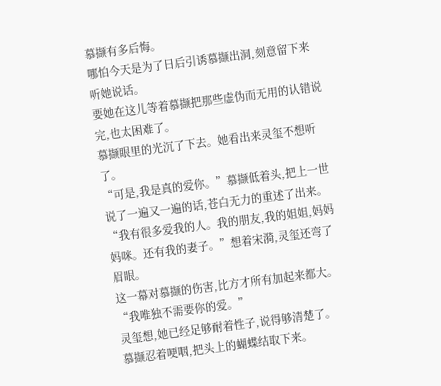慕撷有多后悔。
哪怕今天是为了日后引诱慕撷出洞,刻意留下来听她说话。
要她在这儿等着慕撷把那些虚伪而无用的认错说完,也太困难了。
慕撷眼里的光沉了下去。她看出来灵玺不想听了。
“可是,我是真的爱你。”慕撷低着头,把上一世说了一遍又一遍的话,苍白无力的重述了出来。
“我有很多爱我的人。我的朋友,我的姐姐,妈妈妈咪。还有我的妻子。”想着宋漪,灵玺还弯了眉眼。
这一幕对慕撷的伤害,比方才所有加起来都大。
“我唯独不需要你的爱。”
灵玺想,她已经足够耐着性子,说得够清楚了。
慕撷忍着哽咽,把头上的蝴蝶结取下来。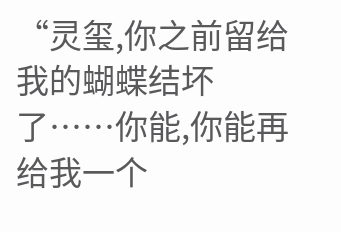“灵玺,你之前留给我的蝴蝶结坏了……你能,你能再给我一个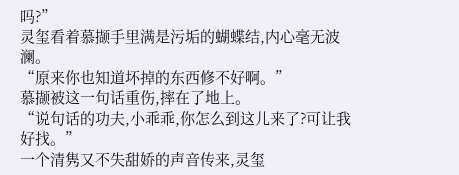吗?”
灵玺看着慕撷手里满是污垢的蝴蝶结,内心毫无波澜。
“原来你也知道坏掉的东西修不好啊。”
慕撷被这一句话重伤,摔在了地上。
“说句话的功夫,小乖乖,你怎么到这儿来了?可让我好找。”
一个清隽又不失甜娇的声音传来,灵玺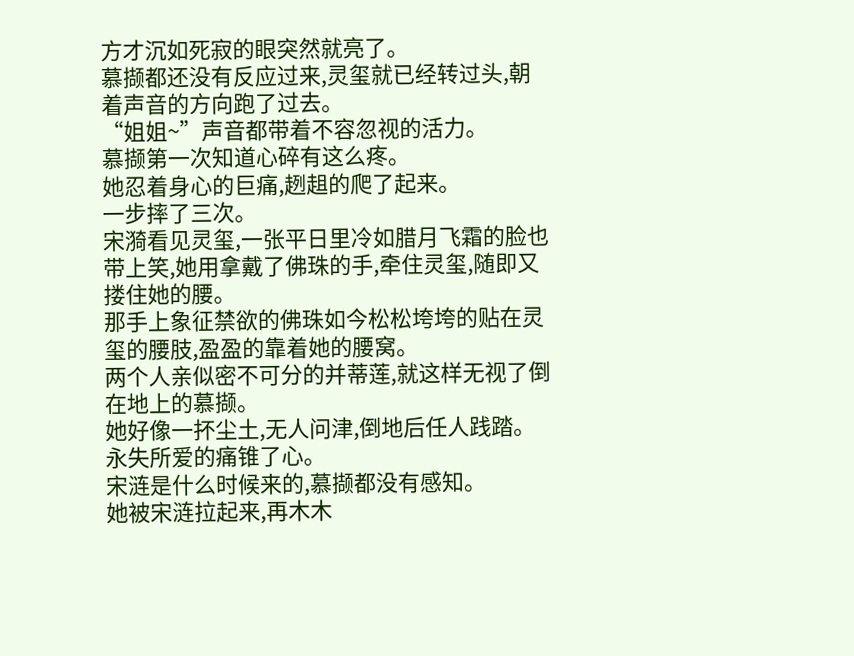方才沉如死寂的眼突然就亮了。
慕撷都还没有反应过来,灵玺就已经转过头,朝着声音的方向跑了过去。
“姐姐~”声音都带着不容忽视的活力。
慕撷第一次知道心碎有这么疼。
她忍着身心的巨痛,趔趄的爬了起来。
一步摔了三次。
宋漪看见灵玺,一张平日里冷如腊月飞霜的脸也带上笑,她用拿戴了佛珠的手,牵住灵玺,随即又搂住她的腰。
那手上象征禁欲的佛珠如今松松垮垮的贴在灵玺的腰肢,盈盈的靠着她的腰窝。
两个人亲似密不可分的并蒂莲,就这样无视了倒在地上的慕撷。
她好像一抔尘土,无人问津,倒地后任人践踏。
永失所爱的痛锥了心。
宋涟是什么时候来的,慕撷都没有感知。
她被宋涟拉起来,再木木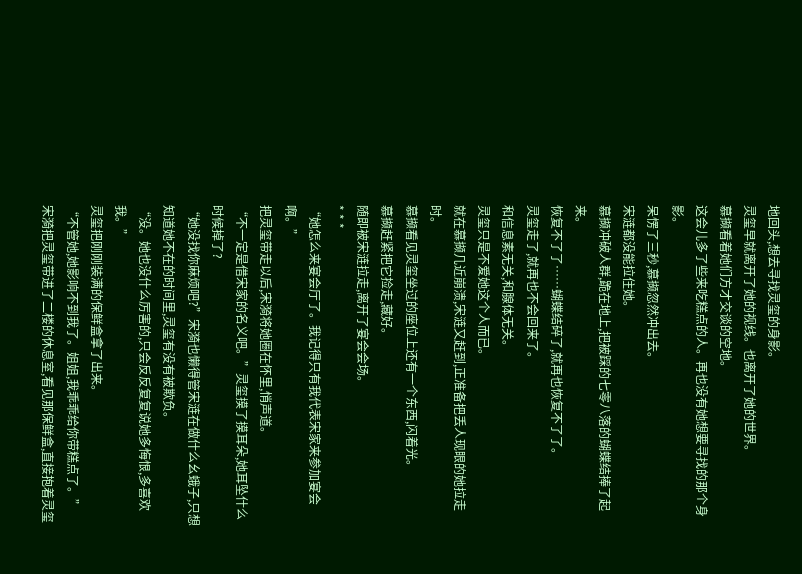地回头,想去寻找灵玺的身影。
灵玺早就离开了她的视线。也离开了她的世界。
慕撷看着她们方才交谈的空地。
这会儿多了些来吃糕点的人。再也没有她想要寻找的那个身影。
呆愣了三秒,慕撷忽然冲出去。
宋涟都没能拉住她。
慕撷冲破人群,跪在地上,把被踩的七零八落的蝴蝶结捧了起来。
恢复不了了……蝴蝶结碎了,就再也恢复不了了。
灵玺走了,就再也不会回来了。
和信息素无关,和腺体无关。
灵玺只是不爱她这个人而已。
就在慕撷几近崩溃,宋涟又赶到,正准备把丢人现眼的她拉走时。
慕撷看见灵玺坐过的座位上还有一个东西,闪着光。
慕撷赶紧把它捡走,藏好。
随即被宋涟拉走,离开了宴会会场。
* * *
“她怎么来宴会厅了。我记得只有我代表宋家来参加宴会啊。”
把灵玺带走以后,宋漪将她圈在怀里,悄声道。
“不一定是借宋家的名义吧。”灵玺摸了摸耳朵,她耳坠什么时候掉了?
“她没找你麻烦吧?”宋漪也懒得管宋涟在做什么幺蛾子,只想知道她不在的时间里,灵玺有没有被欺负。
“没。她也没什么厉害的,只会反反复复说她多悔恨,多喜欢我。”
灵玺把刚刚装满的保鲜盒拿了出来。
“不管她,她影响不到我了。姐姐,我乖乖给你带糕点了。”
宋漪把灵玺带进了二楼的休息室,看见那保鲜盒,直接抱着灵玺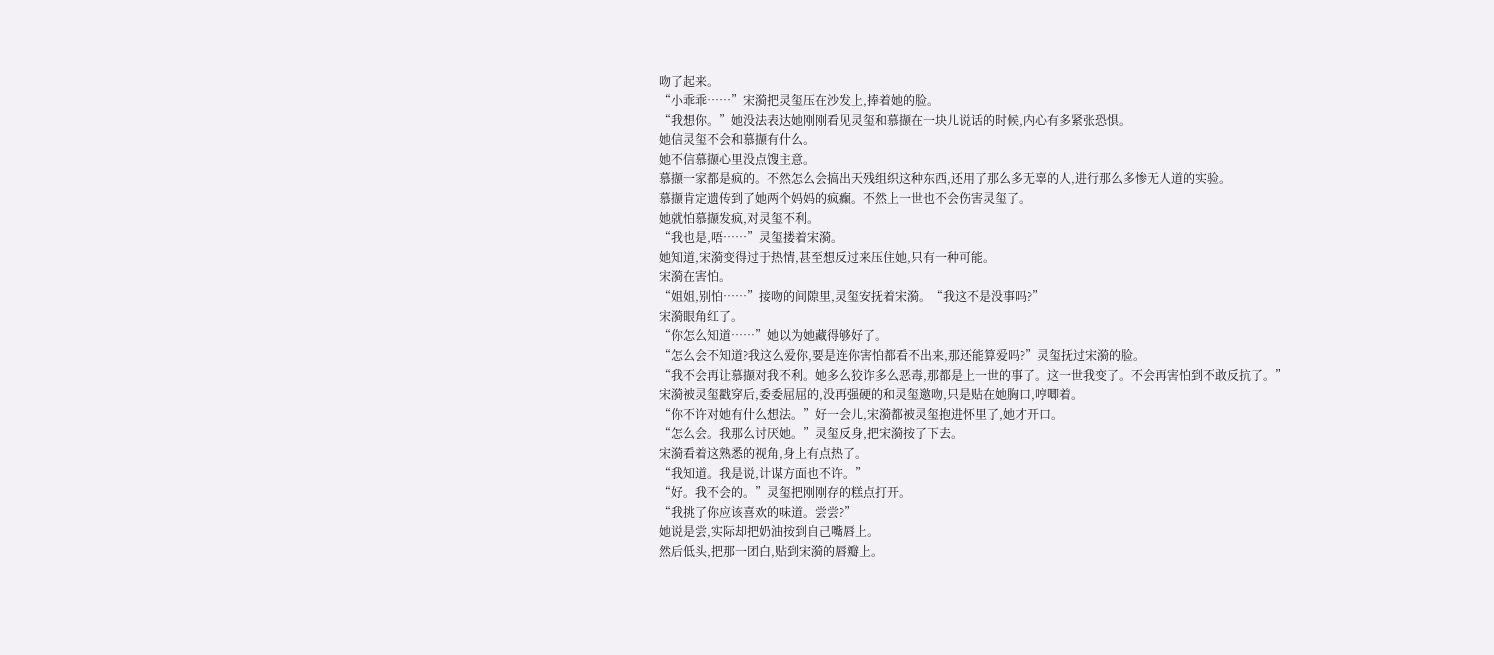吻了起来。
“小乖乖……”宋漪把灵玺压在沙发上,捧着她的脸。
“我想你。”她没法表达她刚刚看见灵玺和慕撷在一块儿说话的时候,内心有多紧张恐惧。
她信灵玺不会和慕撷有什么。
她不信慕撷心里没点馊主意。
慕撷一家都是疯的。不然怎么会搞出天残组织这种东西,还用了那么多无辜的人,进行那么多惨无人道的实验。
慕撷肯定遗传到了她两个妈妈的疯癫。不然上一世也不会伤害灵玺了。
她就怕慕撷发疯,对灵玺不利。
“我也是,唔……”灵玺搂着宋漪。
她知道,宋漪变得过于热情,甚至想反过来压住她,只有一种可能。
宋漪在害怕。
“姐姐,别怕……”接吻的间隙里,灵玺安抚着宋漪。“我这不是没事吗?”
宋漪眼角红了。
“你怎么知道……”她以为她藏得够好了。
“怎么会不知道?我这么爱你,要是连你害怕都看不出来,那还能算爱吗?”灵玺抚过宋漪的脸。
“我不会再让慕撷对我不利。她多么狡诈多么恶毒,那都是上一世的事了。这一世我变了。不会再害怕到不敢反抗了。”
宋漪被灵玺戳穿后,委委屈屈的,没再强硬的和灵玺邀吻,只是贴在她胸口,哼唧着。
“你不许对她有什么想法。”好一会儿,宋漪都被灵玺抱进怀里了,她才开口。
“怎么会。我那么讨厌她。”灵玺反身,把宋漪按了下去。
宋漪看着这熟悉的视角,身上有点热了。
“我知道。我是说,计谋方面也不许。”
“好。我不会的。”灵玺把刚刚存的糕点打开。
“我挑了你应该喜欢的味道。尝尝?”
她说是尝,实际却把奶油按到自己嘴唇上。
然后低头,把那一团白,贴到宋漪的唇瓣上。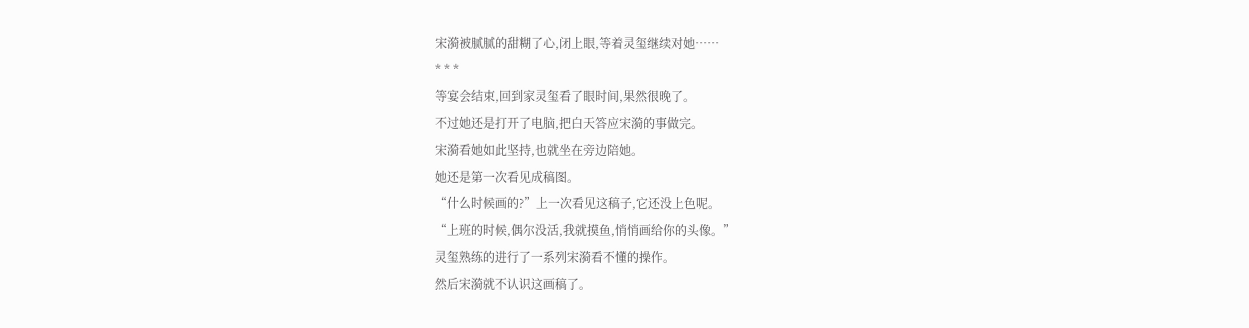宋漪被腻腻的甜糊了心,闭上眼,等着灵玺继续对她……
* * *
等宴会结束,回到家灵玺看了眼时间,果然很晚了。
不过她还是打开了电脑,把白天答应宋漪的事做完。
宋漪看她如此坚持,也就坐在旁边陪她。
她还是第一次看见成稿图。
“什么时候画的?”上一次看见这稿子,它还没上色呢。
“上班的时候,偶尔没活,我就摸鱼,悄悄画给你的头像。”
灵玺熟练的进行了一系列宋漪看不懂的操作。
然后宋漪就不认识这画稿了。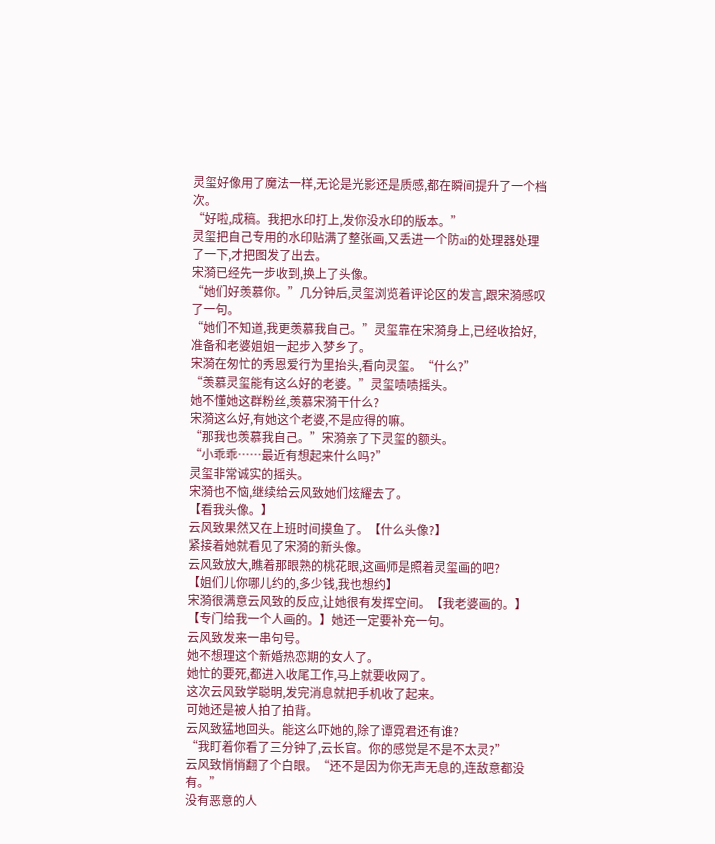灵玺好像用了魔法一样,无论是光影还是质感,都在瞬间提升了一个档次。
“好啦,成稿。我把水印打上,发你没水印的版本。”
灵玺把自己专用的水印贴满了整张画,又丢进一个防ai的处理器处理了一下,才把图发了出去。
宋漪已经先一步收到,换上了头像。
“她们好羡慕你。”几分钟后,灵玺浏览着评论区的发言,跟宋漪感叹了一句。
“她们不知道,我更羡慕我自己。”灵玺靠在宋漪身上,已经收拾好,准备和老婆姐姐一起步入梦乡了。
宋漪在匆忙的秀恩爱行为里抬头,看向灵玺。“什么?”
“羡慕灵玺能有这么好的老婆。”灵玺啧啧摇头。
她不懂她这群粉丝,羡慕宋漪干什么?
宋漪这么好,有她这个老婆,不是应得的嘛。
“那我也羡慕我自己。”宋漪亲了下灵玺的额头。
“小乖乖……最近有想起来什么吗?”
灵玺非常诚实的摇头。
宋漪也不恼,继续给云风致她们炫耀去了。
【看我头像。】
云风致果然又在上班时间摸鱼了。【什么头像?】
紧接着她就看见了宋漪的新头像。
云风致放大,瞧着那眼熟的桃花眼,这画师是照着灵玺画的吧?
【姐们儿你哪儿约的,多少钱,我也想约】
宋漪很满意云风致的反应,让她很有发挥空间。【我老婆画的。】
【专门给我一个人画的。】她还一定要补充一句。
云风致发来一串句号。
她不想理这个新婚热恋期的女人了。
她忙的要死,都进入收尾工作,马上就要收网了。
这次云风致学聪明,发完消息就把手机收了起来。
可她还是被人拍了拍背。
云风致猛地回头。能这么吓她的,除了谭霓君还有谁?
“我盯着你看了三分钟了,云长官。你的感觉是不是不太灵?”
云风致悄悄翻了个白眼。“还不是因为你无声无息的,连敌意都没有。”
没有恶意的人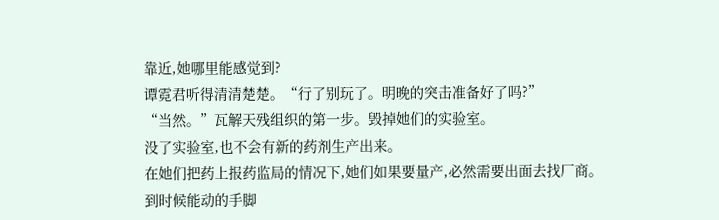靠近,她哪里能感觉到?
谭霓君听得清清楚楚。“行了别玩了。明晚的突击准备好了吗?”
“当然。”瓦解天残组织的第一步。毁掉她们的实验室。
没了实验室,也不会有新的药剂生产出来。
在她们把药上报药监局的情况下,她们如果要量产,必然需要出面去找厂商。
到时候能动的手脚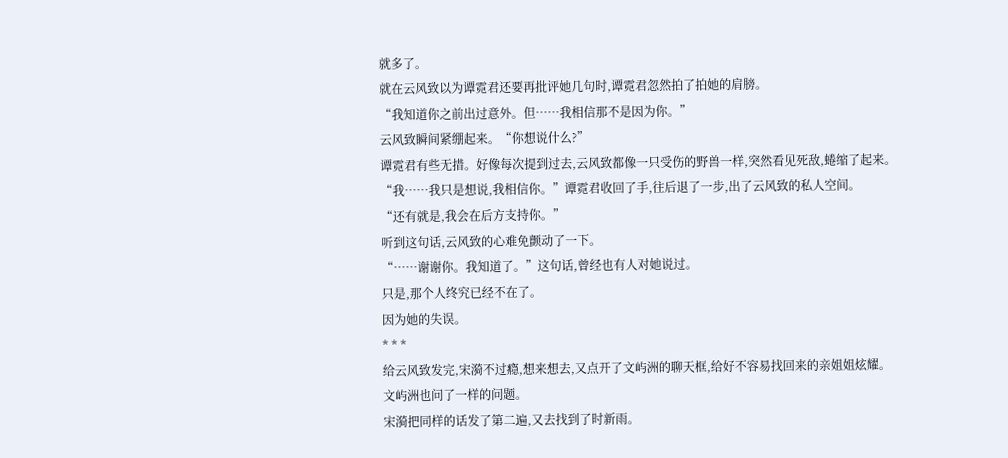就多了。
就在云风致以为谭霓君还要再批评她几句时,谭霓君忽然拍了拍她的肩膀。
“我知道你之前出过意外。但……我相信那不是因为你。”
云风致瞬间紧绷起来。“你想说什么?”
谭霓君有些无措。好像每次提到过去,云风致都像一只受伤的野兽一样,突然看见死敌,蜷缩了起来。
“我……我只是想说,我相信你。”谭霓君收回了手,往后退了一步,出了云风致的私人空间。
“还有就是,我会在后方支持你。”
听到这句话,云风致的心难免颤动了一下。
“……谢谢你。我知道了。”这句话,曾经也有人对她说过。
只是,那个人终究已经不在了。
因为她的失误。
* * *
给云风致发完,宋漪不过瘾,想来想去,又点开了文屿洲的聊天框,给好不容易找回来的亲姐姐炫耀。
文屿洲也问了一样的问题。
宋漪把同样的话发了第二遍,又去找到了时新雨。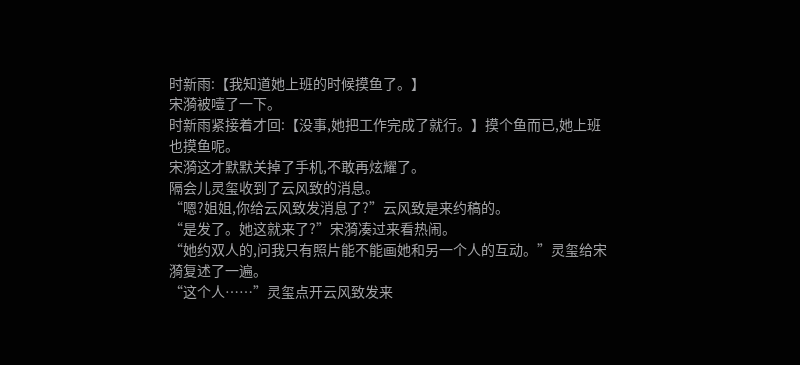时新雨:【我知道她上班的时候摸鱼了。】
宋漪被噎了一下。
时新雨紧接着才回:【没事,她把工作完成了就行。】摸个鱼而已,她上班也摸鱼呢。
宋漪这才默默关掉了手机,不敢再炫耀了。
隔会儿灵玺收到了云风致的消息。
“嗯?姐姐,你给云风致发消息了?”云风致是来约稿的。
“是发了。她这就来了?”宋漪凑过来看热闹。
“她约双人的,问我只有照片能不能画她和另一个人的互动。”灵玺给宋漪复述了一遍。
“这个人……”灵玺点开云风致发来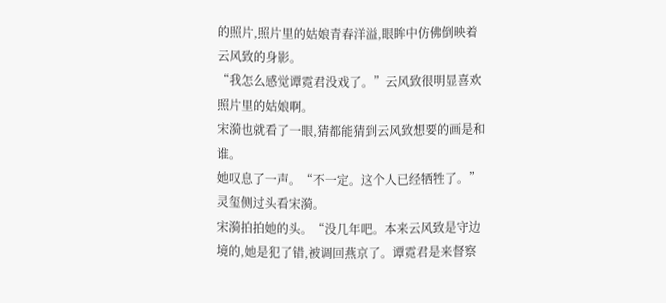的照片,照片里的姑娘青春洋溢,眼眸中仿佛倒映着云风致的身影。
“我怎么感觉谭霓君没戏了。”云风致很明显喜欢照片里的姑娘啊。
宋漪也就看了一眼,猜都能猜到云风致想要的画是和谁。
她叹息了一声。“不一定。这个人已经牺牲了。”
灵玺侧过头看宋漪。
宋漪拍拍她的头。“没几年吧。本来云风致是守边境的,她是犯了错,被调回燕京了。谭霓君是来督察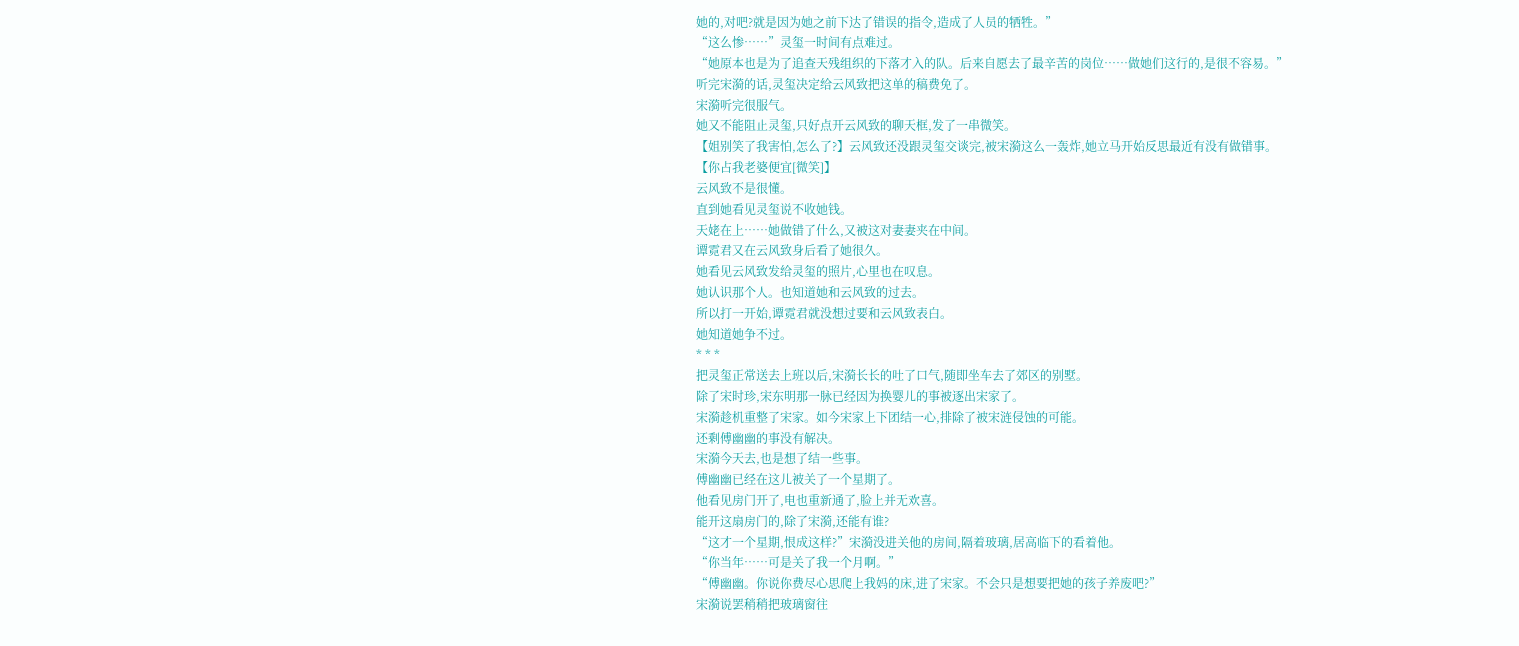她的,对吧?就是因为她之前下达了错误的指令,造成了人员的牺牲。”
“这么惨……”灵玺一时间有点难过。
“她原本也是为了追查天残组织的下落才入的队。后来自愿去了最辛苦的岗位……做她们这行的,是很不容易。”
听完宋漪的话,灵玺决定给云风致把这单的稿费免了。
宋漪听完很服气。
她又不能阻止灵玺,只好点开云风致的聊天框,发了一串微笑。
【姐别笑了我害怕,怎么了?】云风致还没跟灵玺交谈完,被宋漪这么一轰炸,她立马开始反思最近有没有做错事。
【你占我老婆便宜[微笑]】
云风致不是很懂。
直到她看见灵玺说不收她钱。
天姥在上……她做错了什么,又被这对妻妻夹在中间。
谭霓君又在云风致身后看了她很久。
她看见云风致发给灵玺的照片,心里也在叹息。
她认识那个人。也知道她和云风致的过去。
所以打一开始,谭霓君就没想过要和云风致表白。
她知道她争不过。
* * *
把灵玺正常送去上班以后,宋漪长长的吐了口气,随即坐车去了郊区的别墅。
除了宋时珍,宋东明那一脉已经因为换婴儿的事被逐出宋家了。
宋漪趁机重整了宋家。如今宋家上下团结一心,排除了被宋涟侵蚀的可能。
还剩傅幽幽的事没有解决。
宋漪今天去,也是想了结一些事。
傅幽幽已经在这儿被关了一个星期了。
他看见房门开了,电也重新通了,脸上并无欢喜。
能开这扇房门的,除了宋漪,还能有谁?
“这才一个星期,恨成这样?”宋漪没进关他的房间,隔着玻璃,居高临下的看着他。
“你当年……可是关了我一个月啊。”
“傅幽幽。你说你费尽心思爬上我妈的床,进了宋家。不会只是想要把她的孩子养废吧?”
宋漪说罢稍稍把玻璃窗往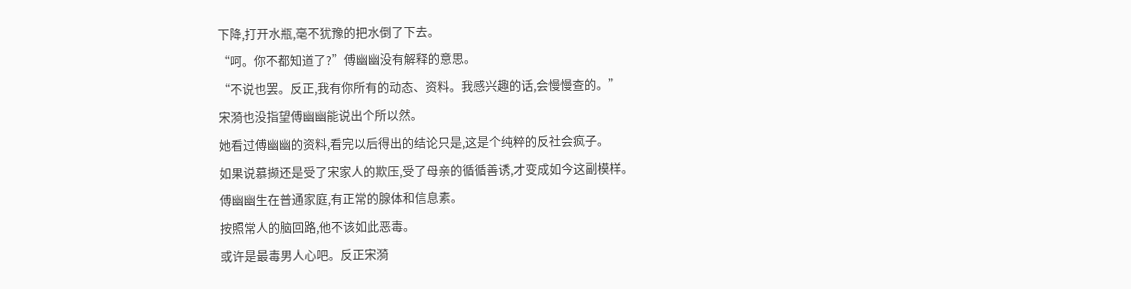下降,打开水瓶,毫不犹豫的把水倒了下去。
“呵。你不都知道了?”傅幽幽没有解释的意思。
“不说也罢。反正,我有你所有的动态、资料。我感兴趣的话,会慢慢查的。”
宋漪也没指望傅幽幽能说出个所以然。
她看过傅幽幽的资料,看完以后得出的结论只是,这是个纯粹的反社会疯子。
如果说慕撷还是受了宋家人的欺压,受了母亲的循循善诱,才变成如今这副模样。
傅幽幽生在普通家庭,有正常的腺体和信息素。
按照常人的脑回路,他不该如此恶毒。
或许是最毒男人心吧。反正宋漪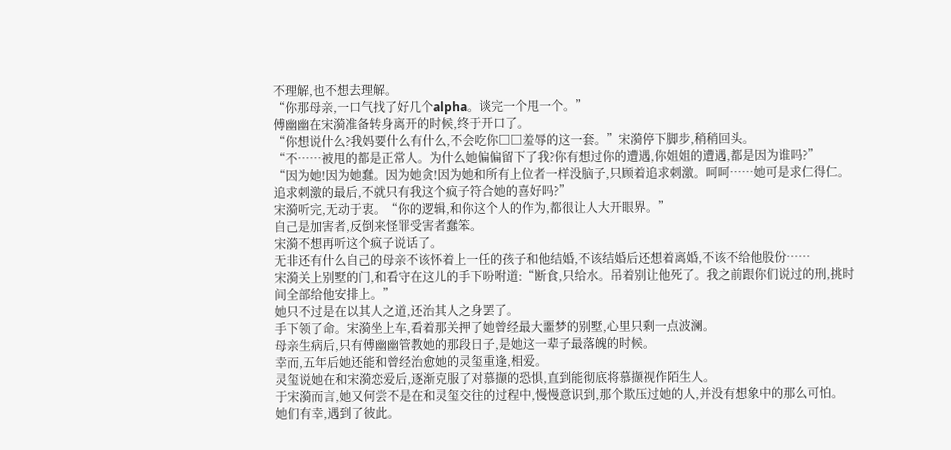不理解,也不想去理解。
“你那母亲,一口气找了好几个alpha。谈完一个甩一个。”
傅幽幽在宋漪准备转身离开的时候,终于开口了。
“你想说什么?我妈要什么有什么,不会吃你□□羞辱的这一套。”宋漪停下脚步,稍稍回头。
“不……被甩的都是正常人。为什么她偏偏留下了我?你有想过你的遭遇,你姐姐的遭遇,都是因为谁吗?”
“因为她!因为她蠢。因为她贪!因为她和所有上位者一样没脑子,只顾着追求刺激。呵呵……她可是求仁得仁。追求刺激的最后,不就只有我这个疯子符合她的喜好吗?”
宋漪听完,无动于衷。“你的逻辑,和你这个人的作为,都很让人大开眼界。”
自己是加害者,反倒来怪罪受害者蠢笨。
宋漪不想再听这个疯子说话了。
无非还有什么自己的母亲不该怀着上一任的孩子和他结婚,不该结婚后还想着离婚,不该不给他股份……
宋漪关上别墅的门,和看守在这儿的手下吩咐道:“断食,只给水。吊着别让他死了。我之前跟你们说过的刑,挑时间全部给他安排上。”
她只不过是在以其人之道,还治其人之身罢了。
手下领了命。宋漪坐上车,看着那关押了她曾经最大噩梦的别墅,心里只剩一点波澜。
母亲生病后,只有傅幽幽管教她的那段日子,是她这一辈子最落魄的时候。
幸而,五年后她还能和曾经治愈她的灵玺重逢,相爱。
灵玺说她在和宋漪恋爱后,逐渐克服了对慕撷的恐惧,直到能彻底将慕撷视作陌生人。
于宋漪而言,她又何尝不是在和灵玺交往的过程中,慢慢意识到,那个欺压过她的人,并没有想象中的那么可怕。
她们有幸,遇到了彼此。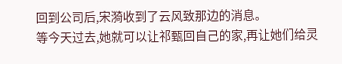回到公司后,宋漪收到了云风致那边的消息。
等今天过去,她就可以让祁甄回自己的家,再让她们给灵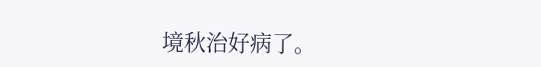境秋治好病了。